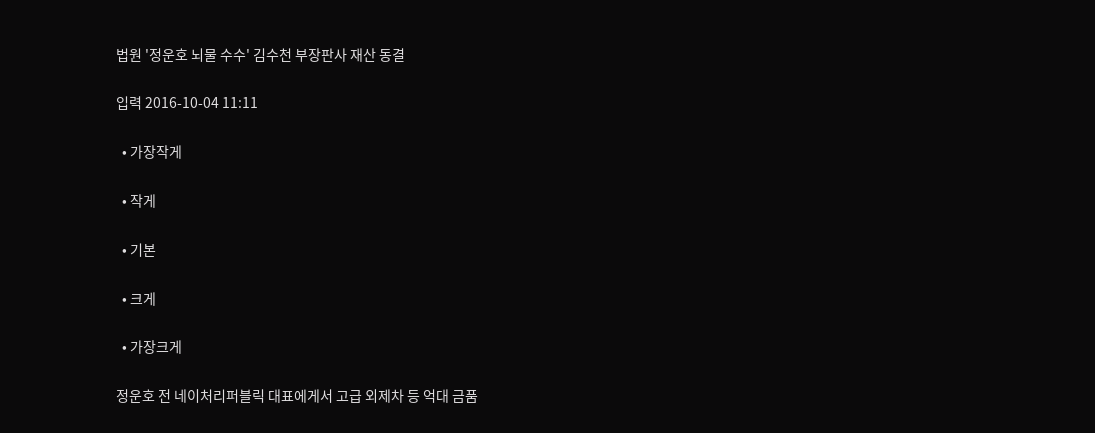법원 '정운호 뇌물 수수' 김수천 부장판사 재산 동결

입력 2016-10-04 11:11

  • 가장작게

  • 작게

  • 기본

  • 크게

  • 가장크게

정운호 전 네이처리퍼블릭 대표에게서 고급 외제차 등 억대 금품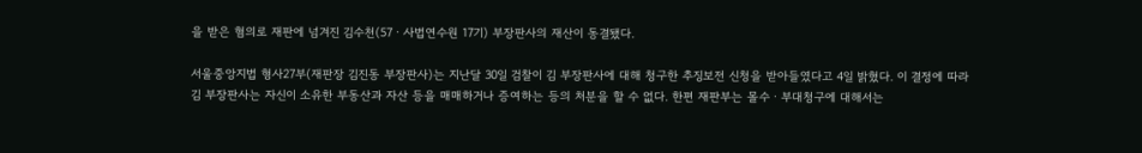을 받은 혐의로 재판에 넘겨진 김수천(57ㆍ사법연수원 17기) 부장판사의 재산이 동결됐다.

서울중앙지법 형사27부(재판장 김진동 부장판사)는 지난달 30일 검찰이 김 부장판사에 대해 청구한 추징보전 신청을 받아들였다고 4일 밝혔다. 이 결정에 따라 김 부장판사는 자신이 소유한 부동산과 자산 등을 매매하거나 증여하는 등의 처분을 할 수 없다. 한편 재판부는 몰수ㆍ부대청구에 대해서는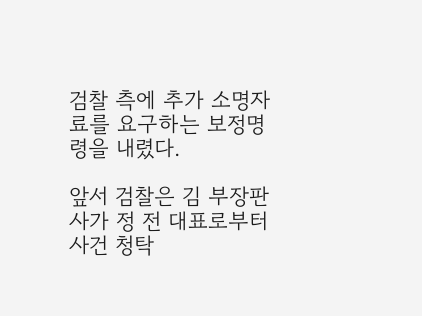검찰 측에 추가 소명자료를 요구하는 보정명령을 내렸다.

앞서 검찰은 김 부장판사가 정 전 대표로부터 사건 청탁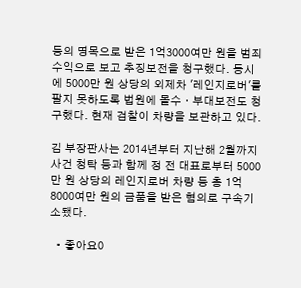등의 명목으로 받은 1억3000여만 원을 범죄 수익으로 보고 추징보전을 청구했다. 동시에 5000만 원 상당의 외제차 '레인지로버'를 팔지 못하도록 법원에 몰수ㆍ부대보전도 청구했다. 현재 검찰이 차량을 보관하고 있다.

김 부장판사는 2014년부터 지난해 2월까지 사건 청탁 등과 함께 정 전 대표로부터 5000만 원 상당의 레인지로버 차량 등 총 1억8000여만 원의 금품을 받은 혐의로 구속기소됐다.

  • 좋아요0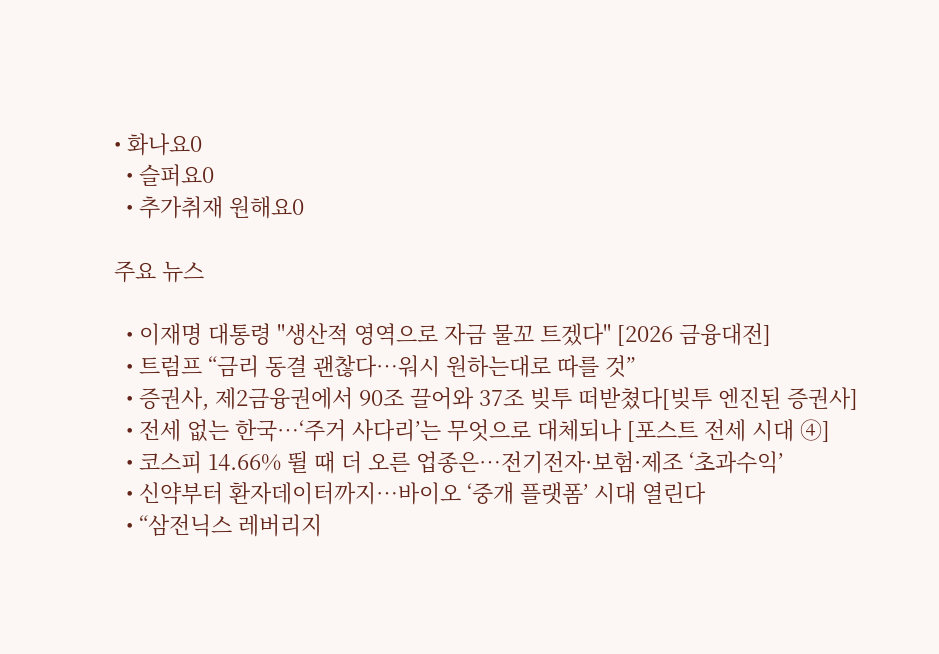• 화나요0
  • 슬퍼요0
  • 추가취재 원해요0

주요 뉴스

  • 이재명 대통령 "생산적 영역으로 자금 물꼬 트겠다" [2026 금융대전]
  • 트럼프 “금리 동결 괜찮다⋯워시 원하는대로 따를 것”
  • 증권사, 제2금융권에서 90조 끌어와 37조 빚투 떠받쳤다[빚투 엔진된 증권사]
  • 전세 없는 한국…‘주거 사다리’는 무엇으로 대체되나 [포스트 전세 시대 ④]
  • 코스피 14.66% 뛸 때 더 오른 업종은…전기전자·보험·제조 ‘초과수익’
  • 신약부터 환자데이터까지…바이오 ‘중개 플랫폼’ 시대 열린다
  • “삼전닉스 레버리지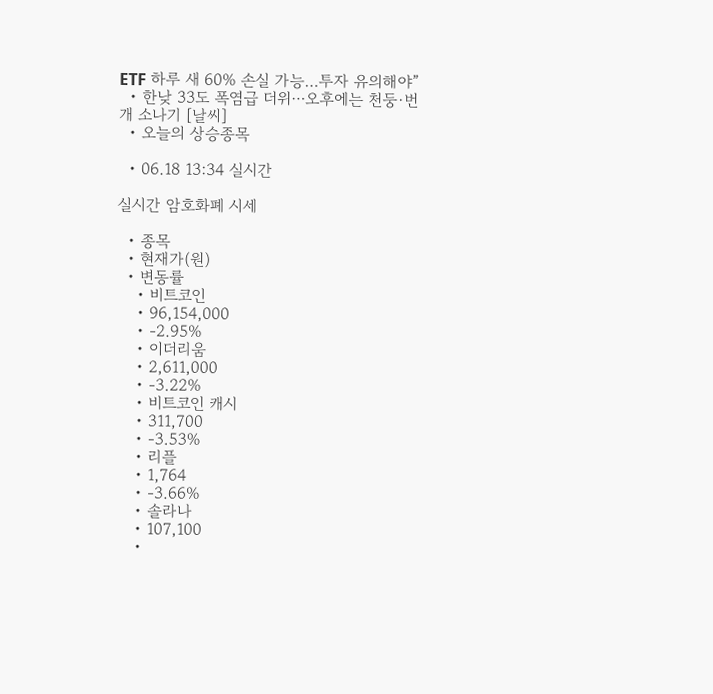ETF 하루 새 60% 손실 가능…투자 유의해야”
  • 한낮 33도 폭염급 더위⋯오후에는 천둥·번개 소나기 [날씨]
  • 오늘의 상승종목

  • 06.18 13:34 실시간

실시간 암호화폐 시세

  • 종목
  • 현재가(원)
  • 변동률
    • 비트코인
    • 96,154,000
    • -2.95%
    • 이더리움
    • 2,611,000
    • -3.22%
    • 비트코인 캐시
    • 311,700
    • -3.53%
    • 리플
    • 1,764
    • -3.66%
    • 솔라나
    • 107,100
    •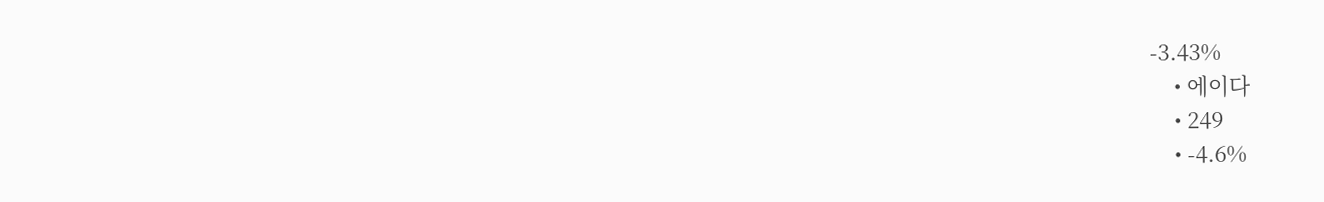-3.43%
    • 에이다
    • 249
    • -4.6%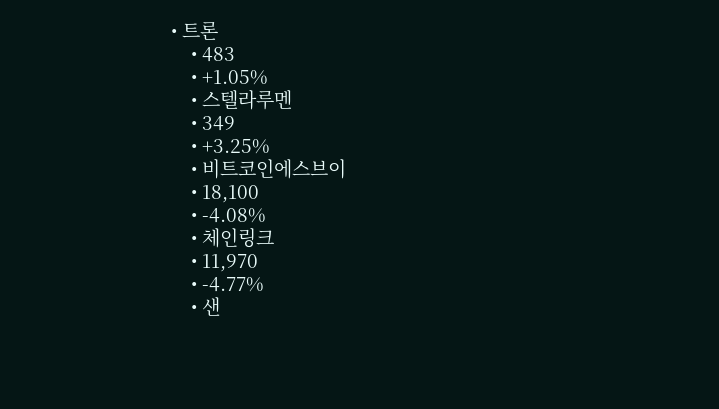• 트론
    • 483
    • +1.05%
    • 스텔라루멘
    • 349
    • +3.25%
    • 비트코인에스브이
    • 18,100
    • -4.08%
    • 체인링크
    • 11,970
    • -4.77%
    • 샌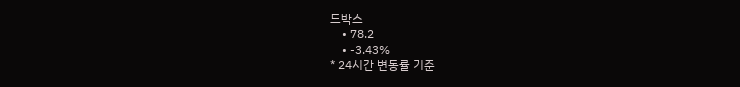드박스
    • 78.2
    • -3.43%
* 24시간 변동률 기준